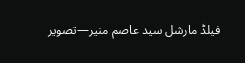فیلڈ مارشل سید عاصم منیر—تصویر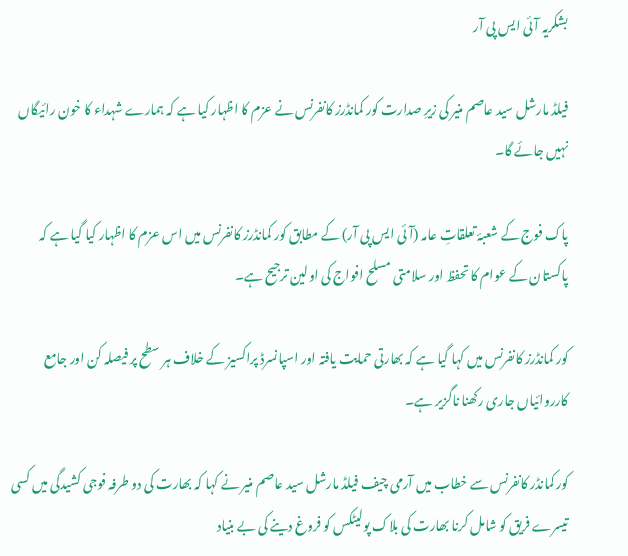بشکریہ آئی ایس پی آر

فیلڈ مارشل سید عاصم منیر کی زیرِ صدارت کور کمانڈرز کانفرنس نے عزم کا اظہار کیا ہے کہ ہمارے شہداء کا خون رائیگاں نہیں جائے گا۔

پاک فوج کے شعبۂ تعلقاتِ عامہ (آئی ایس پی آر) کے مطابق کور کمانڈرز کانفرنس میں اس عزم کا اظہار کیا گیا ہے کہ پاکستان کے عوام کا تحفظ اور سلامتی مسلح افواج کی اولین ترجیح ہے۔

کور کمانڈرز کانفرنس میں کہا گیا ہے کہ بھارتی حمایت یافتہ اور اسپانسرڈ پراکسیز کے خلاف ہر سطح پر فیصلہ کن اور جامع کارروائیاں جاری رکھنا ناگزیر ہے۔

کور کمانڈر کانفرنس سے خطاب میں آرمی چیف فیلڈ مارشل سید عاصم منیر نے کہا کہ بھارت کی دو طرفہ فوجی کشیدگی میں کسی تیسرے فریق کو شامل کرنا بھارت کی بلاک پولیٹکس کو فروغ دینے کی بے بنیاد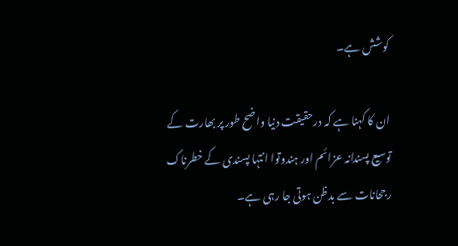کوشش ہے۔

ان کا کہنا ہے کہ درحقیقت دنیا واضح طور پر بھارت کے توسیع پسندانہ عزائم اور ہندوتوا انتہا پسندی کے خطرناک رجحانات سے بدظن ہوتی جا رہی ہے۔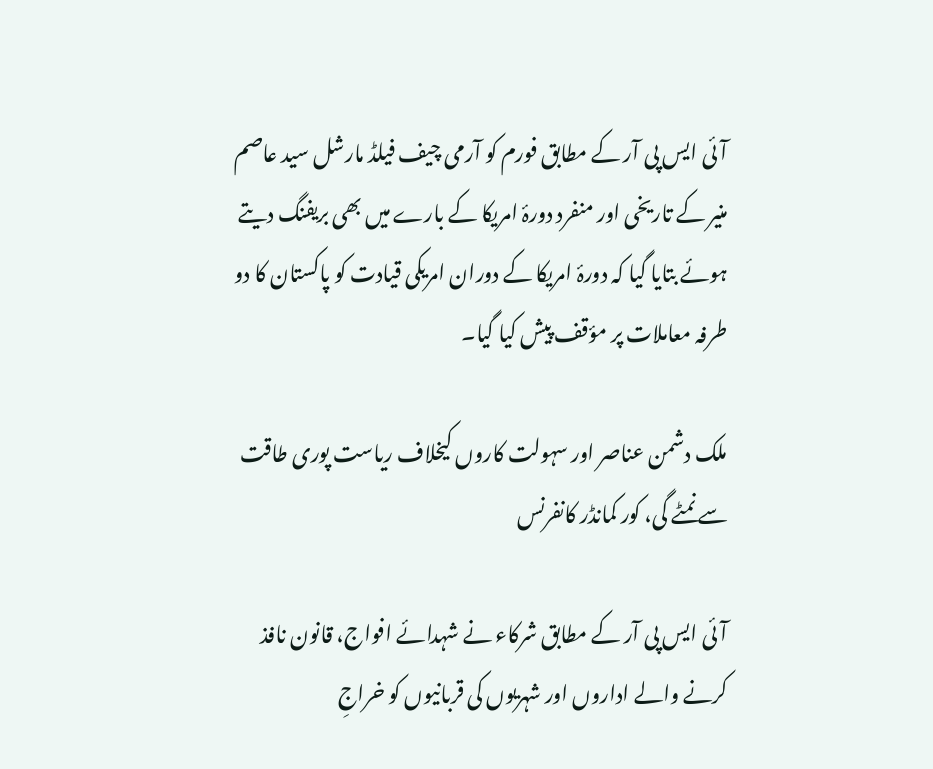آئی ایس پی آر کے مطابق فورم کو آرمی چیف فیلڈ مارشل سید عاصم منیر کے تاریخی اور منفرد دورۂ امریکا کے بارے میں بھی بریفنگ دیتے ہوئے بتایا گیا کہ دورۂ امریکا کے دوران امریکی قیادت کو پاکستان کا دو طرفہ معاملات پر مؤقف پیش کیا گیا۔

ملک دشمن عناصر اور سہولت کاروں کیخلاف ریاست پوری طاقت سے نمٹے گی، کور کمانڈر کانفرنس

آئی ایس پی آر کے مطابق شرکاء نے شہدائے افواج، قانون نافذ کرنے والے اداروں اور شہریوں کی قربانیوں کو خراجِ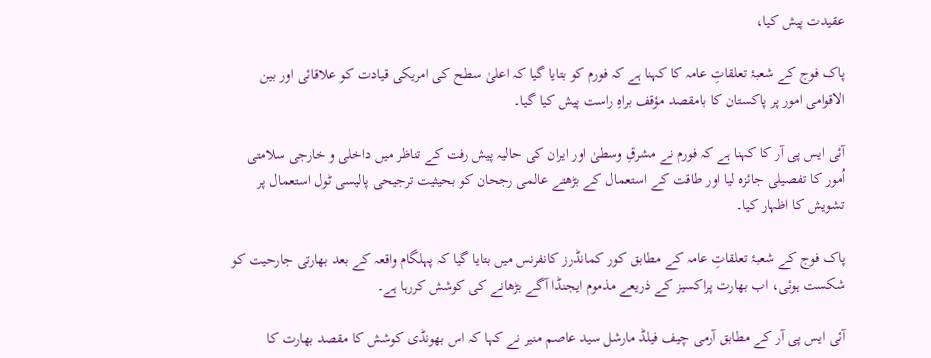عقیدت پیش کیا،

پاک فوج کے شعبۂ تعلقاتِ عامہ کا کہنا ہے کہ فورم کو بتایا گیا کہ اعلیٰ سطح کی امریکی قیادت کو علاقائی اور بین الاقوامی امور پر پاکستان کا بامقصد مؤقف براہِ راست پیش کیا گیا۔

آئی ایس پی آر کا کہنا ہے کہ فورم نے مشرقِ وسطیٰ اور ایران کی حالیہ پیش رفت کے تناظر میں داخلی و خارجی سلامتی اُمور کا تفصیلی جائزہ لیا اور طاقت کے استعمال کے بڑھتے عالمی رجحان کو بحیثیت ترجیحی پالیسی ٹول استعمال پر تشویش کا اظہار کیا۔

پاک فوج کے شعبۂ تعلقاتِ عامہ کے مطابق کور کمانڈرز کانفرنس میں بتایا گیا کہ پہلگام واقعہ کے بعد بھارتی جارحیت کو شکست ہوئی، اب بھارت پراکسیز کے ذریعے مذموم ایجنڈا آگے بڑھانے کی کوشش کررہا ہے۔

آئی ایس پی آر کے مطابق آرمی چیف فیلڈ مارشل سید عاصم منیر نے کہا کہ اس بھونڈی کوشش کا مقصد بھارت کا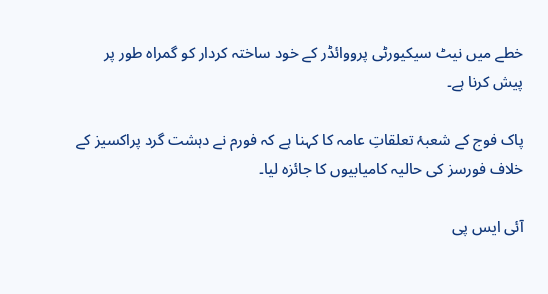خطے میں نیٹ سیکیورٹی پرووائڈر کے خود ساختہ کردار کو گمراہ طور پر پیش کرنا ہے۔

پاک فوج کے شعبۂ تعلقاتِ عامہ کا کہنا ہے کہ فورم نے دہشت گرد پراکسیز کے خلاف فورسز کی حالیہ کامیابیوں کا جائزہ لیا۔

آئی ایس پی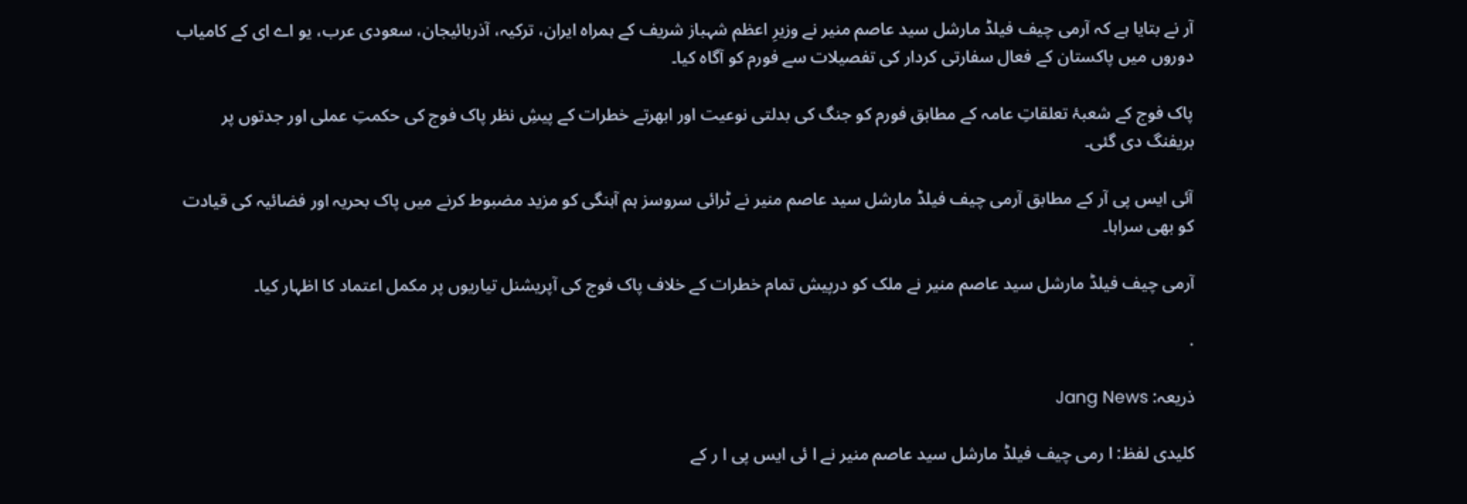آر نے بتایا ہے کہ آرمی چیف فیلڈ مارشل سید عاصم منیر نے وزیرِ اعظم شہباز شریف کے ہمراہ ایران، ترکیہ، آذربائیجان، سعودی عرب، یو اے ای کے کامیاب دوروں میں پاکستان کے فعال سفارتی کردار کی تفصیلات سے فورم کو آگاہ کیا۔

پاک فوج کے شعبۂ تعلقاتِ عامہ کے مطابق فورم کو جنگ کی بدلتی نوعیت اور ابھرتے خطرات کے پیشِ نظر پاک فوج کی حکمتِ عملی اور جدتوں پر بریفنگ دی گئی۔

آئی ایس پی آر کے مطابق آرمی چیف فیلڈ مارشل سید عاصم منیر نے ٹرائی سروسز ہم آہنگی کو مزید مضبوط کرنے میں پاک بحریہ اور فضائیہ کی قیادت کو بھی سراہا۔

آرمی چیف فیلڈ مارشل سید عاصم منیر نے ملک کو درپیش تمام خطرات کے خلاف پاک فوج کی آپریشنل تیاریوں پر مکمل اعتماد کا اظہار کیا۔

.

ذریعہ: Jang News

کلیدی لفظ: ا رمی چیف فیلڈ مارشل سید عاصم منیر نے ا ئی ایس پی ا ر کے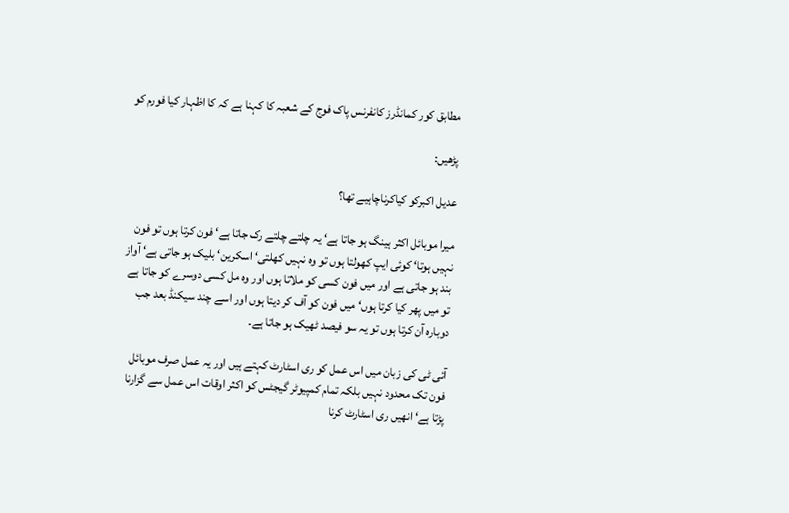مطابق کور کمانڈرز کانفرنس پاک فوج کے شعبہ کا کہنا ہے کہ کا اظہار کیا فورم کو

پڑھیں:

عدیل اکبرکو کیاکرناچاہیے تھا؟

میرا موبائل اکثر ہینگ ہو جاتا ہے‘ یہ چلتے چلتے رک جاتا ہے‘ فون کرتا ہوں تو فون نہیں ہوتا‘ کوئی ایپ کھولتا ہوں تو وہ نہیں کھلتی‘ اسکرین‘ بلیک ہو جاتی ہے‘ آواز بند ہو جاتی ہے اور میں فون کسی کو ملاتا ہوں اور وہ مل کسی دوسرے کو جاتا ہے تو میں پھر کیا کرتا ہوں‘ میں فون کو آف کر دیتا ہوں اور اسے چند سیکنڈ بعد جب دوبارہ آن کرتا ہوں تو یہ سو فیصد ٹھیک ہو جاتا ہے۔

آئی ٹی کی زبان میں اس عمل کو ری اسٹارٹ کہتے ہیں اور یہ عمل صرف موبائل فون تک محدود نہیں بلکہ تمام کمپیوٹر گیجٹس کو اکثر اوقات اس عمل سے گزارنا پڑتا ہے‘ انھیں ری اسٹارٹ کرنا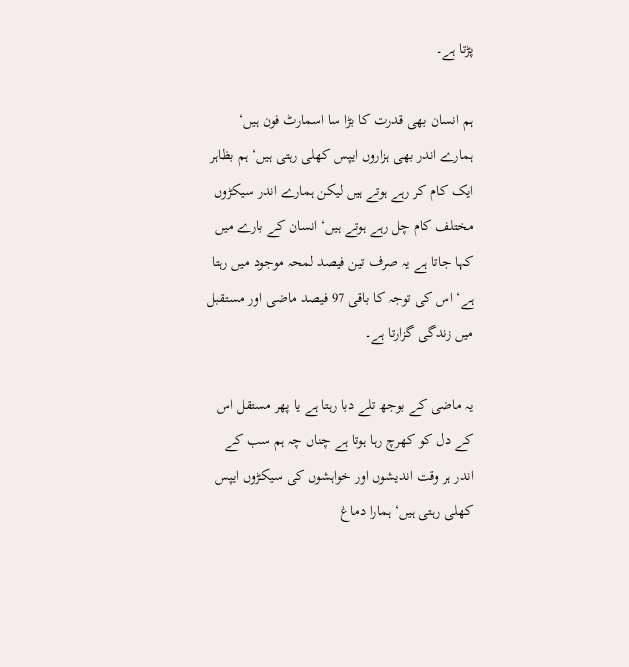پڑتا ہے۔

ہم انسان بھی قدرت کا بڑا سا اسمارٹ فون ہیں‘ ہمارے اندر بھی ہزاروں ایپس کھلی رہتی ہیں‘ ہم بظاہر ایک کام کر رہے ہوتے ہیں لیکن ہمارے اندر سیکڑوں مختلف کام چل رہے ہوتے ہیں‘ انسان کے بارے میں کہا جاتا ہے یہ صرف تین فیصد لمحہ موجود میں رہتا ہے‘ اس کی توجہ کا باقی 97 فیصد ماضی اور مستقبل میں زندگی گزارتا ہے۔

یہ ماضی کے بوجھ تلے دبا رہتا ہے یا پھر مستقل اس کے دل کو کھرچ رہا ہوتا ہے چناں چہ ہم سب کے اندر ہر وقت اندیشوں اور خواہشوں کی سیکڑوں ایپس کھلی رہتی ہیں‘ ہمارا دماغ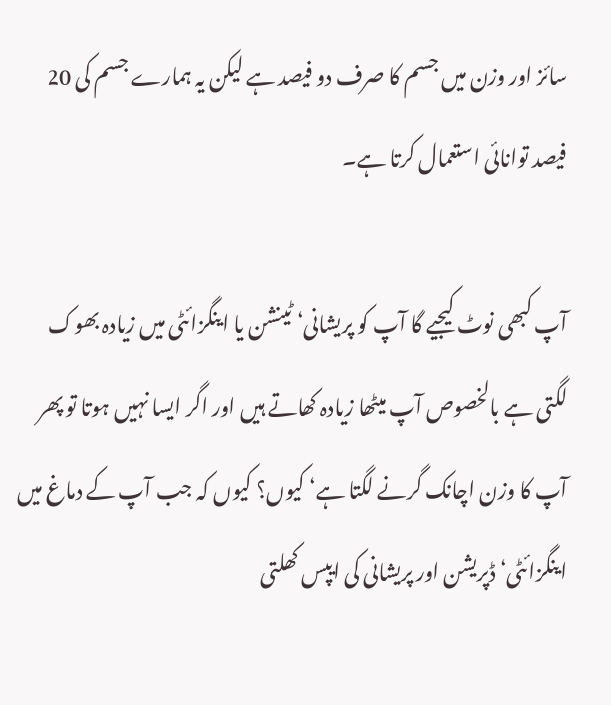سائز اور وزن میں جسم کا صرف دو فیصد ہے لیکن یہ ہمارے جسم کی 20 فیصد توانائی استعمال کرتا ہے۔

آپ کبھی نوٹ کیجیے گا آپ کو پریشانی‘ ٹینشن یا اینگزائٹی میں زیادہ بھوک لگتی ہے بالخصوص آپ میٹھا زیادہ کھاتے ہیں اور اگر ایسا نہیں ہوتا تو پھر آپ کا وزن اچانک گرنے لگتا ہے‘ کیوں؟ کیوں کہ جب آپ کے دماغ میں اینگزائٹی‘ ڈپریشن اور پریشانی کی ایپس کھلتی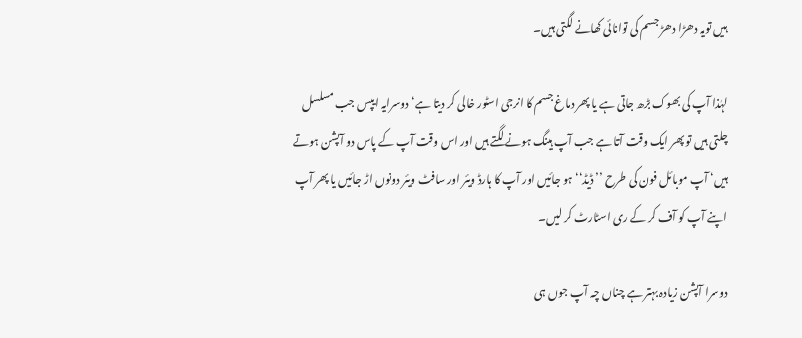ہیں تویہ دھڑا دھڑ جسم کی توانائی کھانے لگتی ہیں۔

لہٰذا آپ کی بھوک بڑھ جاتی ہے یا پھر دماغ جسم کا انرجی اسٹور خالی کر دیتا ہے‘ دوسرایہ ایپس جب مسلسل چلتی ہیں تو پھر ایک وقت آتا ہے جب آپ ہینگ ہونے لگتے ہیں اور اس وقت آپ کے پاس دو آپشن ہوتے ہیں‘ آپ موبائل فون کی طرح ’’ڈیڈ‘‘ ہو جائیں اور آپ کا ہارڈ ویئر اور سافٹ ویئر دونوں اڑ جائیں یا پھر آپ اپنے آپ کو آف کر کے ری اسٹارٹ کر لیں۔

دوسرا آپشن زیادہ بہتر ہے چناں چہ آپ جوں ہی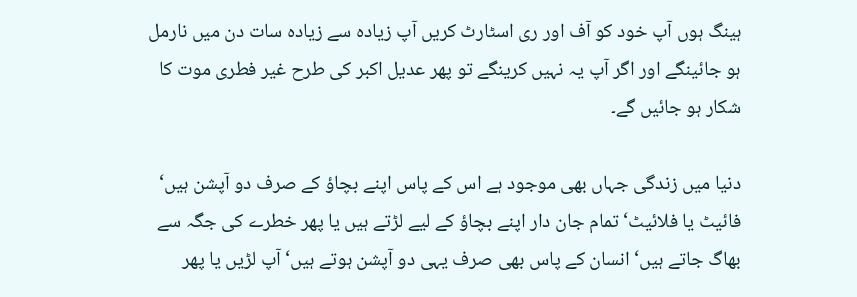ہینگ ہوں آپ خود کو آف اور ری اسٹارٹ کریں آپ زیادہ سے زیادہ سات دن میں نارمل ہو جائینگے اور اگر آپ یہ نہیں کرینگے تو پھر عدیل اکبر کی طرح غیر فطری موت کا شکار ہو جائیں گے۔

دنیا میں زندگی جہاں بھی موجود ہے اس کے پاس اپنے بچاؤ کے صرف دو آپشن ہیں‘ فائیٹ یا فلائیٹ‘ تمام جان دار اپنے بچاؤ کے لیے لڑتے ہیں یا پھر خطرے کی جگہ سے بھاگ جاتے ہیں‘ انسان کے پاس بھی صرف یہی دو آپشن ہوتے ہیں‘ آپ لڑیں یا پھر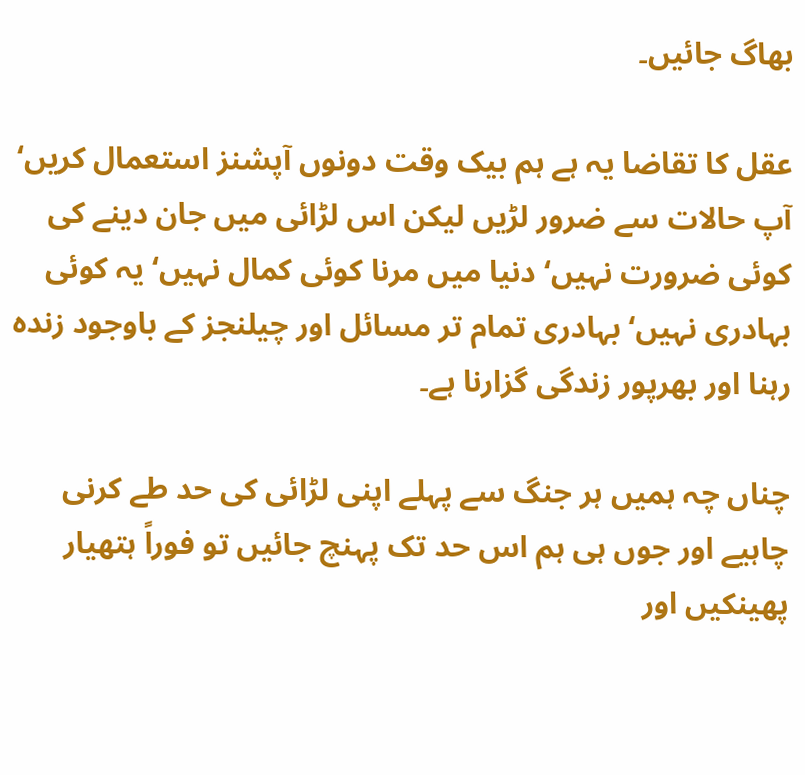بھاگ جائیں۔

عقل کا تقاضا یہ ہے ہم بیک وقت دونوں آپشنز استعمال کریں‘ آپ حالات سے ضرور لڑیں لیکن اس لڑائی میں جان دینے کی کوئی ضرورت نہیں‘ دنیا میں مرنا کوئی کمال نہیں‘ یہ کوئی بہادری نہیں‘ بہادری تمام تر مسائل اور چیلنجز کے باوجود زندہ رہنا اور بھرپور زندگی گزارنا ہے۔

چناں چہ ہمیں ہر جنگ سے پہلے اپنی لڑائی کی حد طے کرنی چاہیے اور جوں ہی ہم اس حد تک پہنچ جائیں تو فوراً ہتھیار پھینکیں اور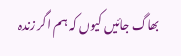بھاگ جائیں کیوں کہ ہم اگر زندہ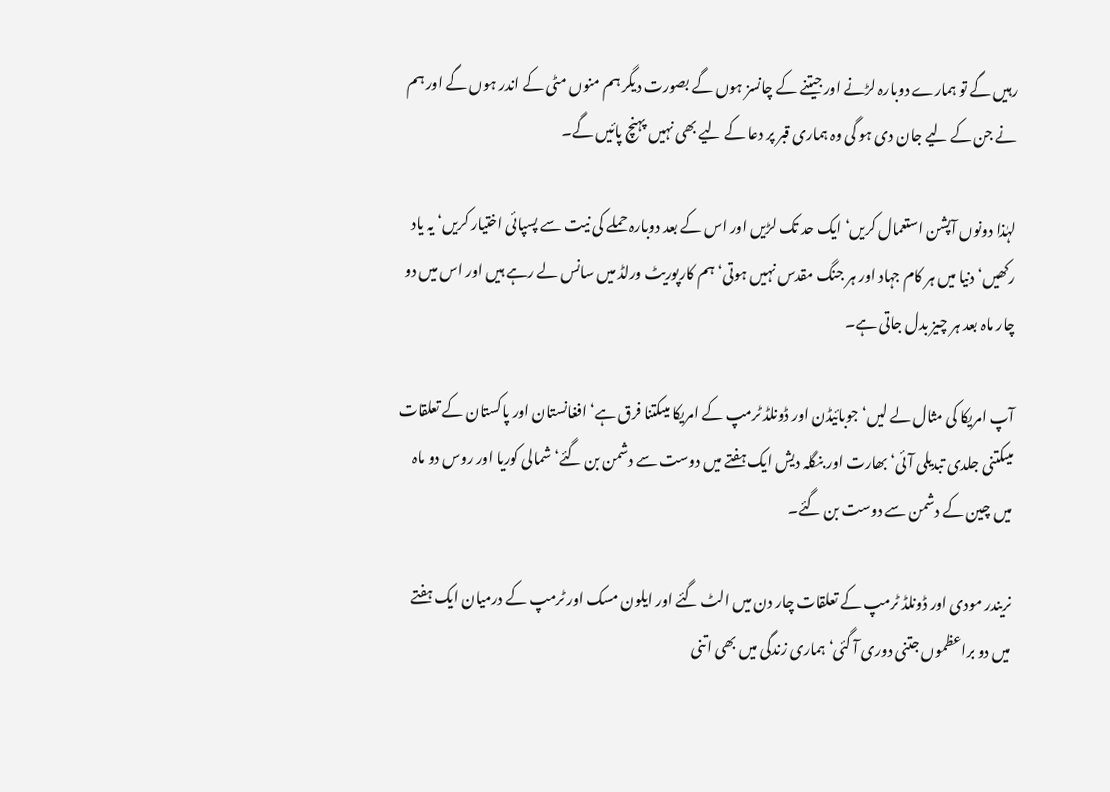رہیں گے تو ہمارے دوبارہ لڑنے اور جیتنے کے چانسز ہوں گے بصورت دیگر ہم منوں مٹی کے اندر ہوں گے اور ہم نے جن کے لیے جان دی ہو گی وہ ہماری قبر پر دعا کے لیے بھی نہیں پہنچ پائیں گے۔

لہٰذا دونوں آپشن استعمال کریں‘ ایک حد تک لڑیں اور اس کے بعد دوبارہ حملے کی نیت سے پسپائی اختیار کریں‘ یہ یاد رکھیں‘ دنیا میں ہر کام جہاد اور ہر جنگ مقدس نہیں ہوتی‘ ہم کارپوریٹ ورلڈ میں سانس لے رہے ہیں اور اس میں دو چار ماہ بعد ہر چیز بدل جاتی ہے۔

آپ امریکا کی مثال لے لیں‘ جوبائیڈن اور ڈونلڈ ٹرمپ کے امریکا میںکتنا فرق ہے‘ افغانستان اور پاکستان کے تعلقات میںکتنی جلدی تبدیلی آئی‘ بھارت اور بنگلہ دیش ایک ہفتے میں دوست سے دشمن بن گئے‘ شمالی کوریا اور روس دو ماہ میں چین کے دشمن سے دوست بن گئے۔

نریندر مودی اور ڈونلڈ ٹرمپ کے تعلقات چار دن میں الٹ گئے اور ایلون مسک اور ٹرمپ کے درمیان ایک ہفتے میں دو براعظموں جتنی دوری آ گئی‘ ہماری زندگی میں بھی اتنی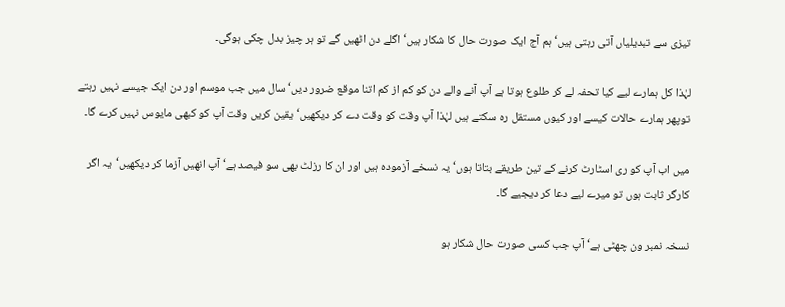تیزی سے تبدیلیاں آتی رہتی ہیں‘ ہم آج ایک صورت حال کا شکار ہیں‘ اگلے دن اٹھیں گے تو ہر چیز بدل چکی ہوگی۔

لہٰذا کل ہمارے لیے کیا تحفہ لے کر طلوع ہوتا ہے آپ آنے والے دن کو کم از کم اتنا موقع ضرور دیں‘ سال میں جب موسم اور دن ایک جیسے نہیں رہتے توپھر ہمارے حالات کیسے اور کیوں مستقل رہ سکتے ہیں لہٰذا آپ وقت کو وقت دے کر دیکھیں‘ یقین کریں وقت آپ کو کبھی مایوس نہیں کرے گا۔

میں اب آپ کو ری اسٹارٹ کرنے کے تین طریقے بتاتا ہوں‘ یہ نسخے آزمودہ ہیں اور ان کا رزلٹ بھی سو فیصد ہے‘ آپ انھیں آزما کر دیکھیں‘یہ اگر کارگر ثابت ہوں تو میرے لیے دعا کر دیجیے گا۔

نسخہ نمبر ون چھٹی ہے‘ آپ جب کسی صورت حال شکار ہو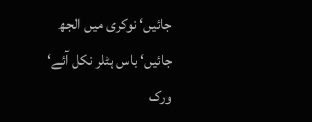جائیں‘ نوکری میں الجھ جائیں‘ باس ہٹلر نکل آئے‘ ورک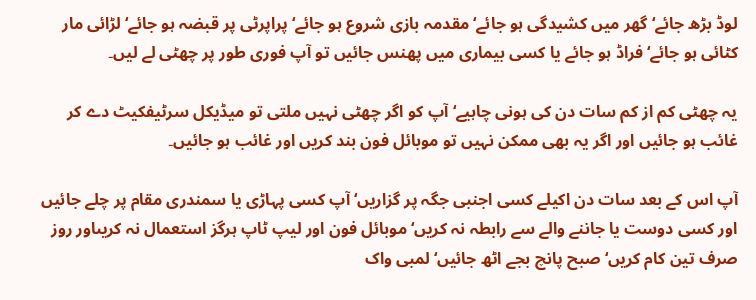لوڈ بڑھ جائے‘ گھر میں کشیدگی ہو جائے‘ مقدمہ بازی شروع ہو جائے‘ پراپرٹی پر قبضہ ہو جائے‘ لڑائی مار کٹائی ہو جائے‘ فراڈ ہو جائے یا کسی بیماری میں پھنس جائیں تو آپ فوری طور پر چھٹی لے لیں۔

یہ چھٹی کم از کم سات دن کی ہونی چاہیے‘ آپ کو اگر چھٹی نہیں ملتی تو میڈیکل سرٹیفکیٹ دے کر غائب ہو جائیں اور اگر یہ بھی ممکن نہیں تو موبائل فون بند کریں اور غائب ہو جائیں۔

آپ اس کے بعد سات دن اکیلے کسی اجنبی جگہ پر گزاریں‘ آپ کسی پہاڑی یا سمندری مقام پر چلے جائیں اور کسی دوست یا جاننے والے سے رابطہ نہ کریں‘ موبائل فون اور لیپ ٹاپ ہرگز استعمال نہ کریںاور روز صرف تین کام کریں‘ صبح پانچ بجے اٹھ جائیں‘ لمبی واک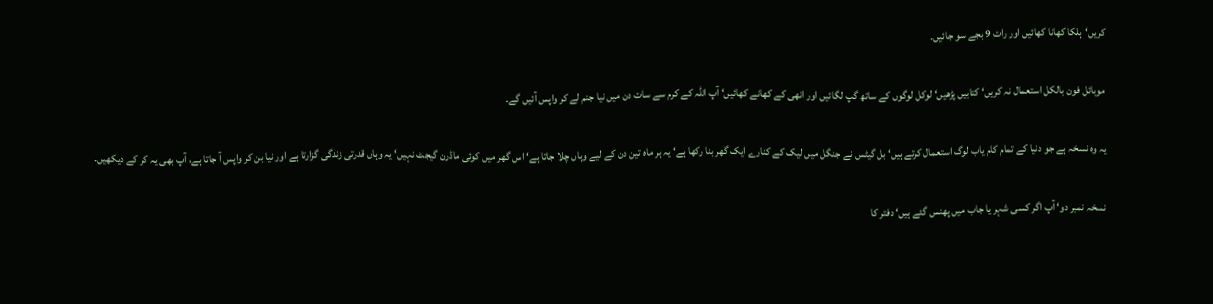کریں‘ہلکا کھانا کھائیں اور رات 9 بجے سو جائیں۔

موبائل فون بالکل استعمال نہ کریں‘ کتابیں پڑھیں‘ لوکل لوگوں کے ساتھ گپ لگائیں اور انھی کے کھانے کھائیں‘ آپ اللہ کے کرم سے سات دن میں نیا جنم لے کر واپس آئیں گے۔

یہ وہ نسخہ ہے جو دنیا کے تمام کام یاب لوگ استعمال کرتے ہیں‘ بل گیٹس نے جنگل میں لیک کے کنارے ایک گھر بنا رکھا ہے‘ یہ ہر ماہ تین دن کے لیے وہاں چلا جاتا ہے‘ اس گھر میں کوئی ماڈرن گیجٹ نہیں‘ یہ وہاں قدرتی زندگی گزارتا ہے اور نیا بن کر واپس آ جاتا ہے، آپ بھی یہ کر کے دیکھیں۔

نسخہ نمبر دو‘ آپ اگر کسی شہر یا جاب میں پھنس گئے ہیں‘ دفتر کا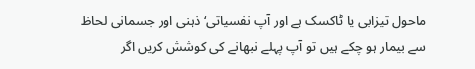ماحول تیزابی یا ٹاکسک ہے اور آپ نفسیاتی‘ ذہنی اور جسمانی لحاظ سے بیمار ہو چکے ہیں تو آپ پہلے نبھانے کی کوشش کریں اگر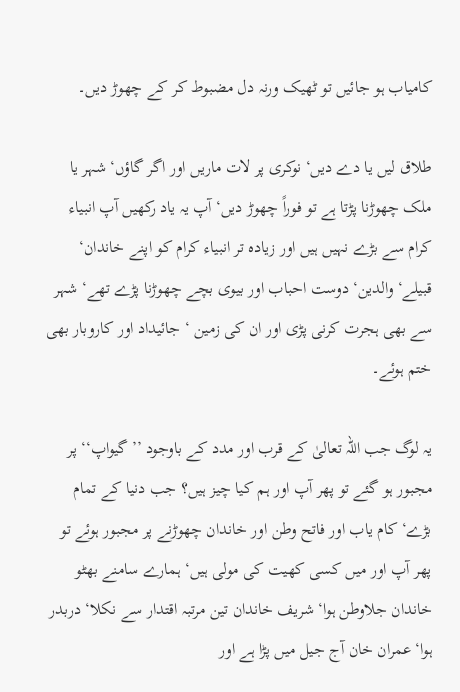کامیاب ہو جائیں تو ٹھیک ورنہ دل مضبوط کر کے چھوڑ دیں۔

طلاق لیں یا دے دیں‘ نوکری پر لات ماریں اور اگر گاؤں‘ شہر یا ملک چھوڑنا پڑتا ہے تو فوراً چھوڑ دیں‘ آپ یہ یاد رکھیں آپ انبیاء کرام سے بڑے نہیں ہیں اور زیادہ تر انبیاء کرام کو اپنے خاندان‘ قبیلے‘ والدین‘ دوست احباب اور بیوی بچے چھوڑنا پڑے تھے‘ شہر سے بھی ہجرت کرنی پڑی اور ان کی زمین ‘ جائیداد اور کاروبار بھی ختم ہوئے۔

یہ لوگ جب اللہ تعالیٰ کے قرب اور مدد کے باوجود ’’گیواپ‘‘ پر مجبور ہو گئے تو پھر آپ اور ہم کیا چیز ہیں؟ جب دنیا کے تمام بڑے‘ کام یاب اور فاتح وطن اور خاندان چھوڑنے پر مجبور ہوئے تو پھر آپ اور میں کسی کھیت کی مولی ہیں‘ ہمارے سامنے بھٹو خاندان جلاوطن ہوا‘ شریف خاندان تین مرتبہ اقتدار سے نکلا‘ دربدر ہوا‘ عمران خان آج جیل میں پڑا ہے اور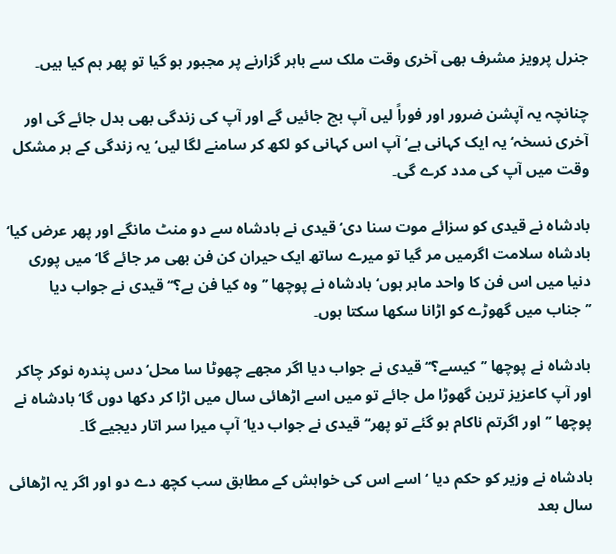جنرل پرویز مشرف بھی آخری وقت ملک سے باہر گزارنے پر مجبور ہو گیا تو پھر ہم کیا ہیں۔

چنانچہ یہ آپشن ضرور اور فوراً لیں آپ بچ جائیں گے اور آپ کی زندگی بھی بدل جائے گی اور آخری نسخہ‘ یہ ایک کہانی ہے‘ آپ اس کہانی کو لکھ کر سامنے لگا لیں‘ یہ زندگی کے ہر مشکل وقت میں آپ کی مدد کرے گی۔

بادشاہ نے قیدی کو سزائے موت سنا دی‘ قیدی نے بادشاہ سے دو منٹ مانگے اور پھر عرض کیا‘ بادشاہ سلامت اگرمیں مر گیا تو میرے ساتھ ایک حیران کن فن بھی مر جائے گا‘ میں پوری دنیا میں اس فن کا واحد ماہر ہوں‘ بادشاہ نے پوچھا ’’وہ کیا فن ہے؟‘‘ قیدی نے جواب دیا ’’جناب میں گھوڑے کو اڑانا سکھا سکتا ہوں۔

بادشاہ نے پوچھا ’’کیسے؟‘‘ قیدی نے جواب دیا اگر مجھے چھوٹا سا محل‘ دس پندرہ نوکر چاکر اور آپ کاعزیز ترین گھوڑا مل جائے تو میں اسے اڑھائی سال میں اڑا کر دکھا دوں گا‘ بادشاہ نے پوچھا ’’اور اگرتم ناکام ہو گئے تو پھر‘‘ قیدی نے جواب دیا‘ آپ میرا سر اتار دیجیے گا۔

بادشاہ نے وزیر کو حکم دیا ‘اسے اس کی خواہش کے مطابق سب کچھ دے دو اور اگر یہ اڑھائی سال بعد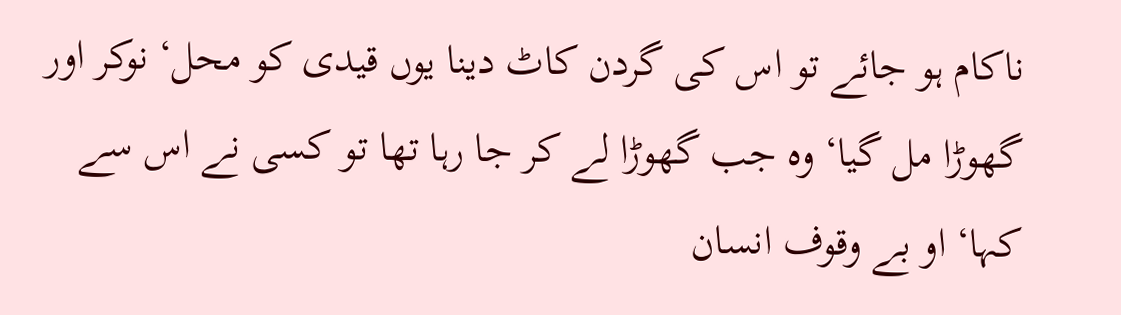ناکام ہو جائے تو اس کی گردن کاٹ دینا یوں قیدی کو محل‘ نوکر اور گھوڑا مل گیا‘ وہ جب گھوڑا لے کر جا رہا تھا تو کسی نے اس سے کہا‘ او بے وقوف انسان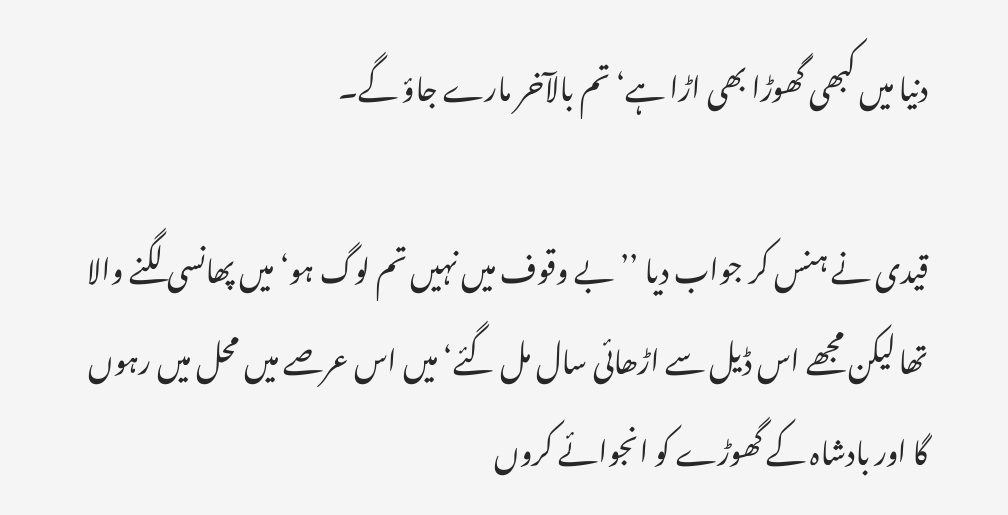دنیا میں کبھی گھوڑا بھی اڑا ہے‘ تم بالآخر مارے جاؤ گے۔

قیدی نے ہنس کر جواب دیا ’’بے وقوف میں نہیں تم لوگ ہو‘ میں پھانسی لگنے والا تھا لیکن مجھے اس ڈیل سے اڑھائی سال مل گئے‘ میں اس عرصے میں محل میں رہوں گا اور بادشاہ کے گھوڑے کو انجوائے کروں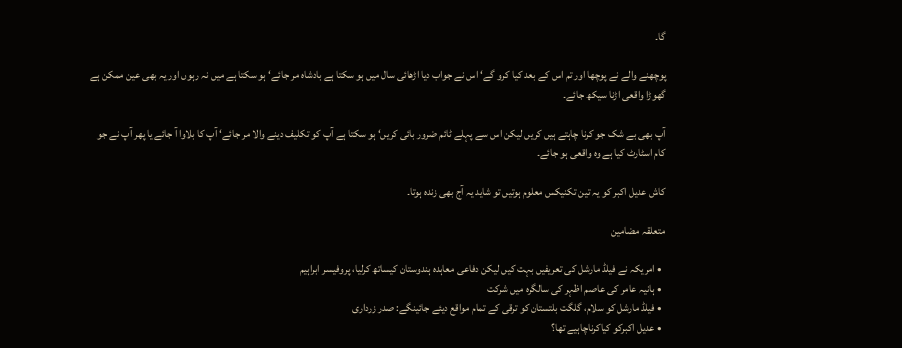گا۔

پوچھنے والے نے پوچھا اور تم اس کے بعد کیا کرو گے‘ اس نے جواب دیا اڑھائی سال میں ہو سکتا ہے بادشاہ مر جائے‘ ہو سکتا ہے میں نہ رہوں اور یہ بھی عین ممکن ہے گھوڑا واقعی اڑنا سیکھ جائے۔

آپ بھی بے شک جو کرنا چاہتے ہیں کریں لیکن اس سے پہلے ٹائم ضرور بائی کریں‘ ہو سکتا ہے آپ کو تکلیف دینے والا مر جائے‘ آپ کا بلاوا آ جائے یا پھر آپ نے جو کام اسٹارٹ کیا ہے وہ واقعی ہو جائے۔

کاش عدیل اکبر کو یہ تین تکنیکس معلوم ہوتیں تو شاید یہ آج بھی زندہ ہوتا۔

متعلقہ مضامین

  • امریکہ نے فیلڈ مارشل کی تعریفیں بہت کیں لیکن دفاعی معاہدہ ہندوستان کیساتھ کرلیا، پروفیسر ابراہیم
  • ہانیہ عامر کی عاصم اظہر کی سالگرہ میں شرکت
  • فیلڈ مارشل کو سلام، گلگت بلتستان کو ترقی کے تمام مواقع دیئے جائینگے: صدر زرداری
  • عدیل اکبرکو کیاکرناچاہیے تھا؟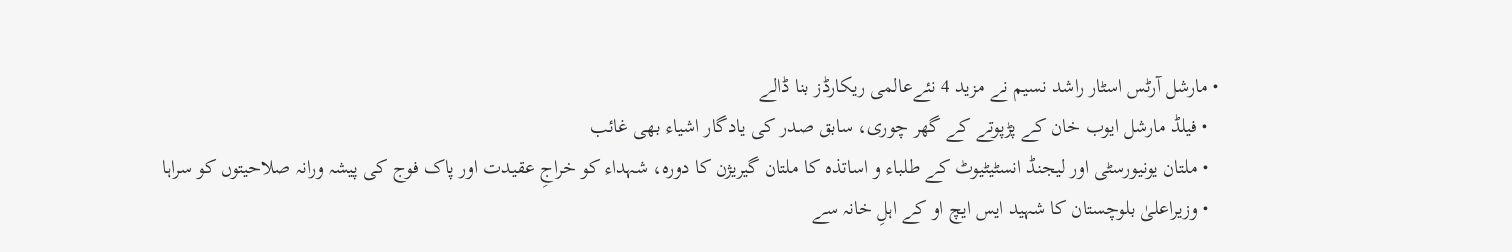• مارشل آرٹس اسٹار راشد نسیم نے مزید 4 نئےعالمی ریکارڈز بنا ڈالے
  • فیلڈ مارشل ایوب خان کے پڑپوتے کے گھر چوری، سابق صدر کی یادگار اشیاء بھی غائب
  • ملتان یونیورسٹی اور لیجنڈ انسٹیٹیوٹ کے طلباء و اساتذہ کا ملتان گیریژن کا دورہ، شہداء کو خراجِ عقیدت اور پاک فوج کی پیشہ ورانہ صلاحیتوں کو سراہا
  • وزیراعلیٰ بلوچستان کا شہید ایس ایچ او کے اہلِ خانہ سے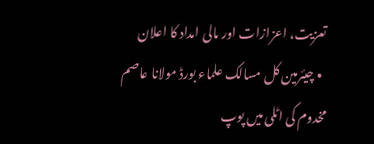تعزیت، اعزازات اور مالی امداد کا اعلان
  • چیئرمین کل مسالک علماء بورڈ مولانا عاصم مخدوم کی اٹلی میں پوپ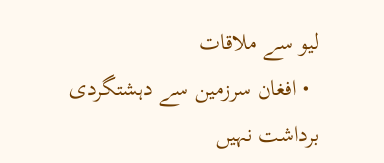لیو سے ملاقات
  • افغان سرزمین سے دہشتگردی برداشت نہیں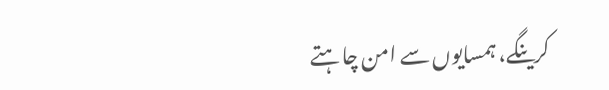کرینگے، ہمسایوں سے امن چاہتے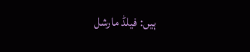ہیں: فیلڈ مارشل